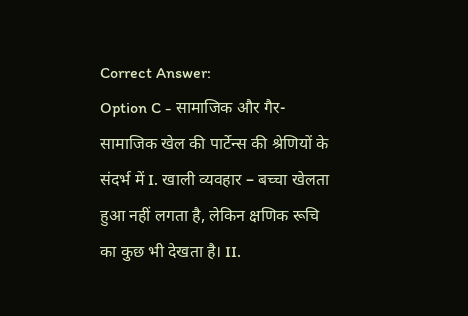Correct Answer:
Option C - सामाजिक और गैर-सामाजिक खेल की पार्टेन्स की श्रेणियों के संदर्भ में I. खाली व्यवहार – बच्चा खेलता हुआ नहीं लगता है, लेकिन क्षणिक रूचि का कुछ भी देखता है। II.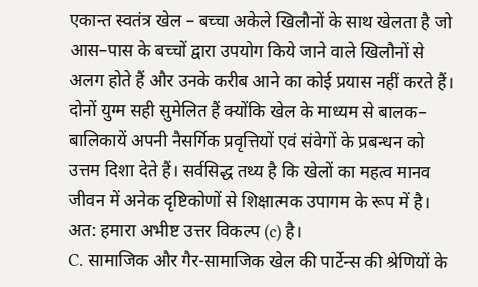एकान्त स्वतंत्र खेल – बच्चा अकेले खिलौनों के साथ खेलता है जो आस–पास के बच्चों द्वारा उपयोग किये जाने वाले खिलौनों से अलग होते हैं और उनके करीब आने का कोई प्रयास नहीं करते हैं। दोनों युग्म सही सुमेलित हैं क्योंकि खेल के माध्यम से बालक– बालिकायें अपनी नैसर्गिक प्रवृत्तियों एवं संवेगों के प्रबन्धन को उत्तम दिशा देते हैं। सर्वसिद्ध तथ्य है कि खेलों का महत्व मानव जीवन में अनेक दृष्टिकोणों से शिक्षात्मक उपागम के रूप में है। अत: हमारा अभीष्ट उत्तर विकल्प (c) है।
C. सामाजिक और गैर-सामाजिक खेल की पार्टेन्स की श्रेणियों के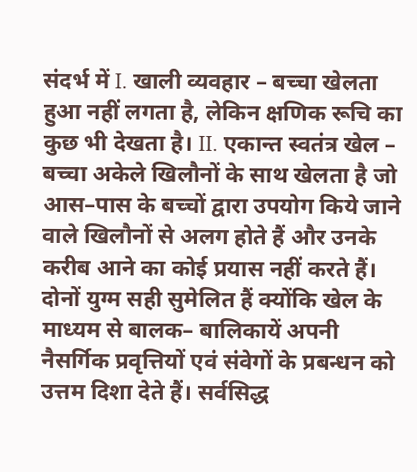संदर्भ में I. खाली व्यवहार – बच्चा खेलता हुआ नहीं लगता है, लेकिन क्षणिक रूचि का कुछ भी देखता है। II. एकान्त स्वतंत्र खेल – बच्चा अकेले खिलौनों के साथ खेलता है जो आस–पास के बच्चों द्वारा उपयोग किये जाने वाले खिलौनों से अलग होते हैं और उनके करीब आने का कोई प्रयास नहीं करते हैं। दोनों युग्म सही सुमेलित हैं क्योंकि खेल के माध्यम से बालक– बालिकायें अपनी नैसर्गिक प्रवृत्तियों एवं संवेगों के प्रबन्धन को उत्तम दिशा देते हैं। सर्वसिद्ध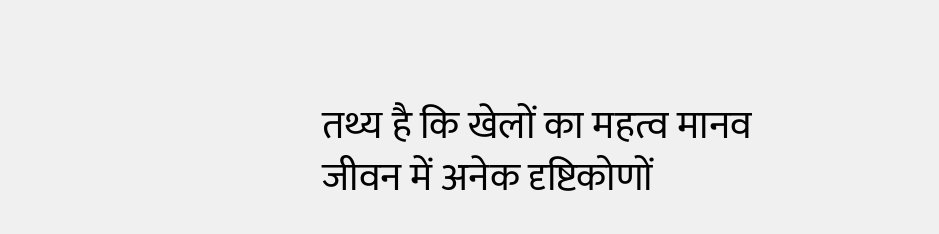तथ्य है कि खेलों का महत्व मानव जीवन में अनेक दृष्टिकोणों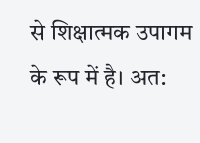से शिक्षात्मक उपागम के रूप में है। अत: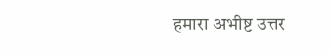हमारा अभीष्ट उत्तर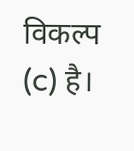विकल्प (c) है।